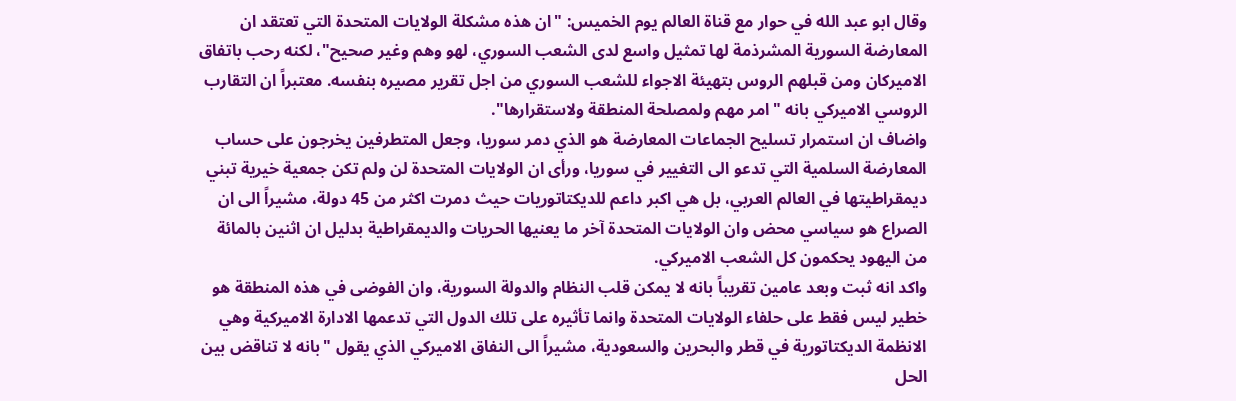وقال ابو عبد الله في حوار مع قناة العالم يوم الخميس: "ان هذه مشكلة الولايات المتحدة التي تعتقد ان المعارضة السورية المشرذمة لها تمثيل واسع لدى الشعب السوري، لهو وهم وغير صحيح"، لكنه رحب باتفاق الاميركان ومن قبلهم الروس بتهيئة الاجواء للشعب السوري من اجل تقرير مصيره بنفسه. معتبراً ان التقارب الروسي الاميركي بانه "امر مهم ولمصلحة المنطقة ولاستقرارها".
واضاف ان استمرار تسليح الجماعات المعارضة هو الذي دمر سوريا، وجعل المتطرفين يخرجون على حساب المعارضة السلمية التي تدعو الى التغيير في سوريا، ورأى ان الولايات المتحدة لن ولم تكن جمعية خيرية تبني ديمقراطيتها في العالم العربي، بل هي اكبر داعم للديكتاتوريات حيث دمرت اكثر من 45 دولة، مشيراً الى ان الصراع هو سياسي محض وان الولايات المتحدة آخر ما يعنيها الحريات والديمقراطية بدليل ان اثنين بالمائة من اليهود يحكمون كل الشعب الاميركي.
واكد انه ثبت وبعد عامين تقريباً بانه لا يمكن قلب النظام والدولة السورية، وان الفوضى في هذه المنطقة هو خطير ليس فقط على حلفاء الولايات المتحدة وانما تأثيره على تلك الدول التي تدعمها الادارة الاميركية وهي الانظمة الديكتاتورية في قطر والبحرين والسعودية، مشيراً الى النفاق الاميركي الذي يقول "بانه لا تناقض بين الحل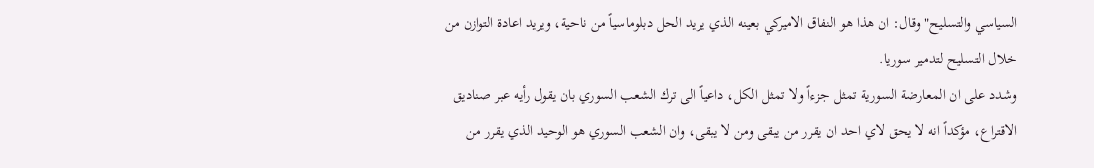السياسي والتسليح" وقال: ان هذا هو النفاق الاميركي بعينه الذي يريد الحل دبلوماسياً من ناحية، ويريد اعادة التوازن من خلال التسليح لتدمير سوريا.
وشدد على ان المعارضة السورية تمثل جزءاً ولا تمثل الكل، داعياً الى ترك الشعب السوري بان يقول رأيه عبر صناديق الاقتراع، مؤكداً انه لا يحق لاي احد ان يقرر من يبقى ومن لا يبقى، وان الشعب السوري هو الوحيد الذي يقرر من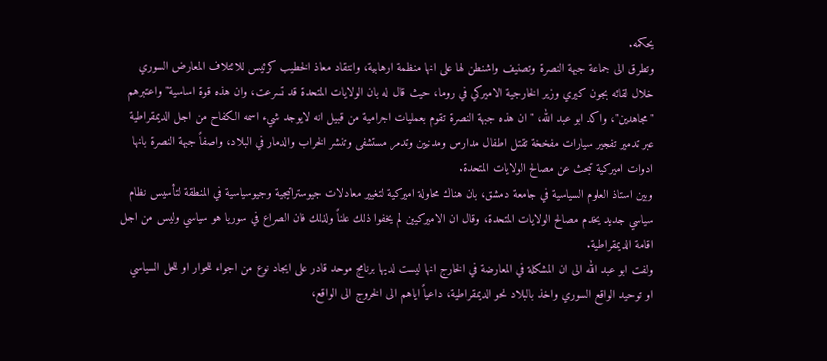يحكمه.
وتطرق الى جماعة جبهة النصرة وتصنيف واشنطن لها على انها منظمة ارهابية، وانتقاد معاذ الخطيب كرئيس للائتلاف المعارض السوري خلال لقائه بجون كيري وزير الخارجية الاميركي في روما، حيث قال له بان الولايات المتحدة قد تسرعت، وان هذه قوة اساسية" واعتبرهم "مجاهدين"، واكد ابو عبد الله، "ان هذه جبهة النصرة تقوم بعمليات اجرامية من قبيل انه لايوجد شيء اسمه الكفاح من اجل الديمقراطية عبر تدمير تفجير سيارات مفخخة تقتل اطفال مدارس ومدنيين وتدمر مستشفى وتنشر الخراب والدمار في البلاد، واصفاً جبهة النصرة بانها ادوات اميركية تبحث عن مصالح الولايات المتحدة.
وبين استاذ العلوم السياسية في جامعة دمشق، بان هناك محاولة اميركية لتغيير معادلات جيوستراتيجية وجيوسياسية في المنطقة لتأسيس نظام سياسي جديد يخدم مصالح الولايات المتحدة، وقال ان الاميركيين لم يخفوا ذلك علناً ولذلك فان الصراع في سوريا هو سياسي وليس من اجل اقامة الديمقراطية.
ولفت ابو عبد الله الى ان المشكلة في المعارضة في الخارج انها ليست لديها برنامج موحد قادر على ايجاد نوع من اجواء للحوار او للحل السياسي او توحيد الواقع السوري واخذ بالبلاد نحو الديمقراطية، داعياً اياهم الى الخروج الى الواقع،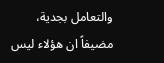والتعامل بجدية، مضيفاً ان هؤلاء ليس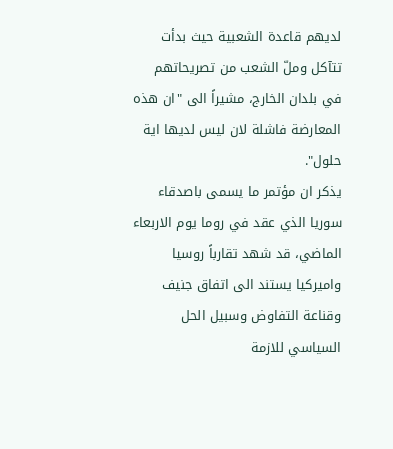لديهم قاعدة الشعبية حيث بدأت تتآكل وملّ الشعب من تصريحاتهم في بلدان الخارج، مشيراً الى "ان هذه المعارضة فاشلة لان ليس لديها اية حلول".
يذكر ان مؤتمر ما يسمى باصدقاء سوريا الذي عقد في روما يوم الاربعاء الماضي، قد شهد تقارباً روسيا واميركيا يستند الى اتفاق جنيف وقناعة التفاوض وسبيل الحل السياسي للازمة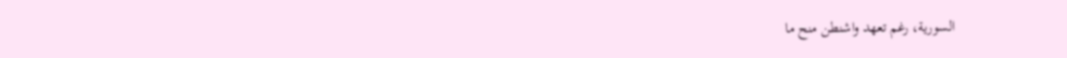السورية، رغم تعهد واشنطن منح ما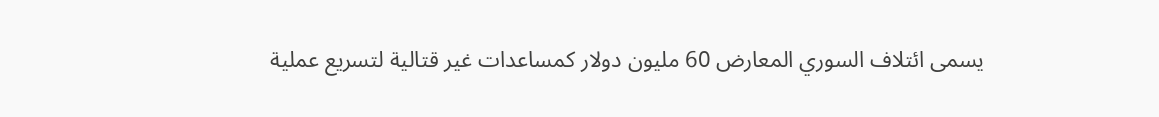يسمى ائتلاف السوري المعارض 60 مليون دولار كمساعدات غير قتالية لتسريع عملية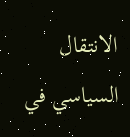الانتقال السياسي في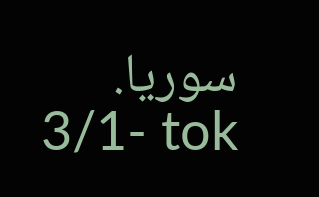سوريا.
3/1- tok